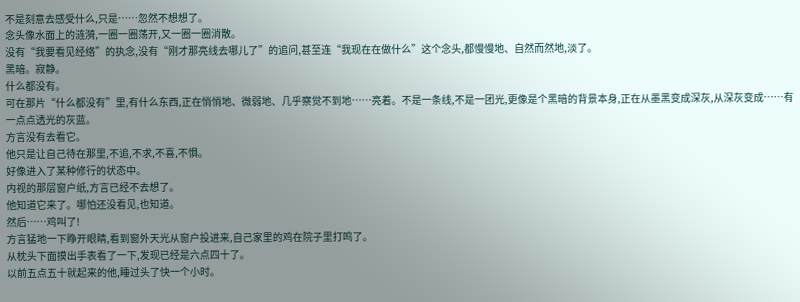不是刻意去感受什么,只是……忽然不想想了。
念头像水面上的涟漪,一圈一圈荡开,又一圈一圈消散。
没有“我要看见经络”的执念,没有“刚才那亮线去哪儿了”的追问,甚至连“我现在在做什么”这个念头,都慢慢地、自然而然地,淡了。
黑暗。寂静。
什么都没有。
可在那片“什么都没有”里,有什么东西,正在悄悄地、微弱地、几乎察觉不到地……亮着。不是一条线,不是一团光,更像是个黑暗的背景本身,正在从墨黑变成深灰,从深灰变成……有一点点透光的灰蓝。
方言没有去看它。
他只是让自己待在那里,不追,不求,不喜,不惧。
好像进入了某种修行的状态中。
内视的那层窗户纸,方言已经不去想了。
他知道它来了。哪怕还没看见,也知道。
然后……鸡叫了!
方言猛地一下睁开眼睛,看到窗外天光从窗户投进来,自己家里的鸡在院子里打鸣了。
从枕头下面摸出手表看了一下,发现已经是六点四十了。
以前五点五十就起来的他,睡过头了快一个小时。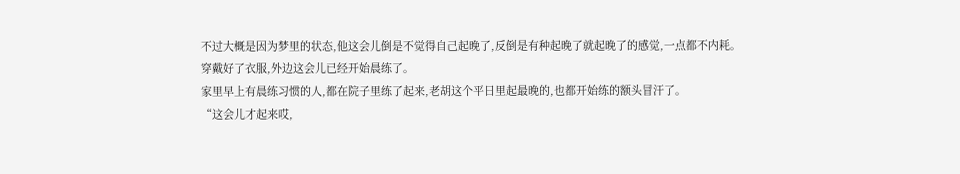不过大概是因为梦里的状态,他这会儿倒是不觉得自己起晚了,反倒是有种起晚了就起晚了的感觉,一点都不内耗。
穿戴好了衣服,外边这会儿已经开始晨练了。
家里早上有晨练习惯的人,都在院子里练了起来,老胡这个平日里起最晚的,也都开始练的额头冒汗了。
“这会儿才起来哎,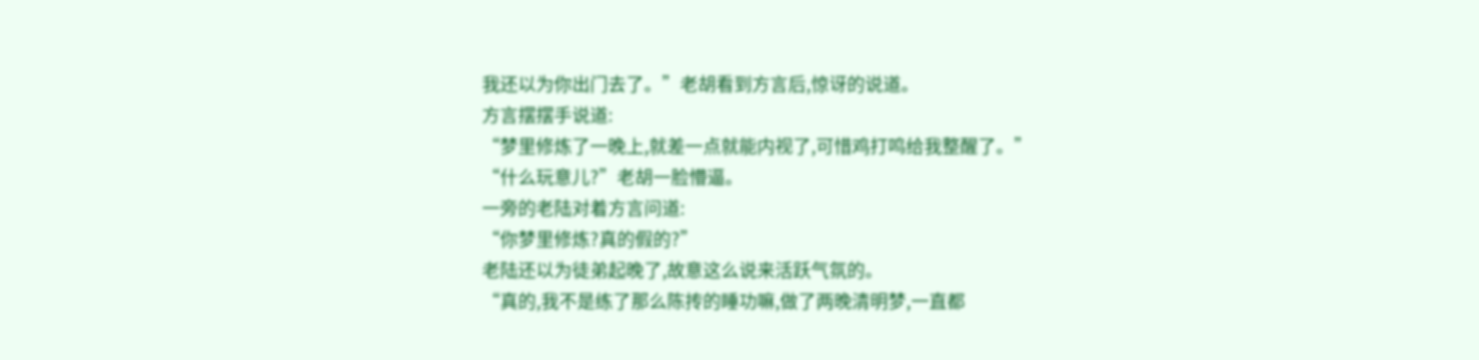我还以为你出门去了。”老胡看到方言后,惊讶的说道。
方言摆摆手说道:
“梦里修炼了一晚上,就差一点就能内视了,可惜鸡打鸣给我整醒了。”
“什么玩意儿?”老胡一脸懵逼。
一旁的老陆对着方言问道:
“你梦里修炼?真的假的?”
老陆还以为徒弟起晚了,故意这么说来活跃气氛的。
“真的,我不是练了那么陈抟的睡功嘛,做了两晚清明梦,一直都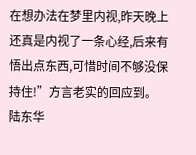在想办法在梦里内视,昨天晚上还真是内视了一条心经,后来有悟出点东西,可惜时间不够没保持住!”方言老实的回应到。
陆东华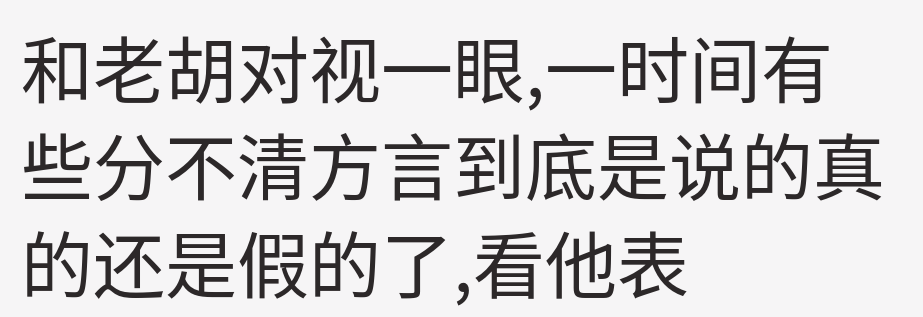和老胡对视一眼,一时间有些分不清方言到底是说的真的还是假的了,看他表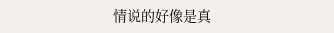情说的好像是真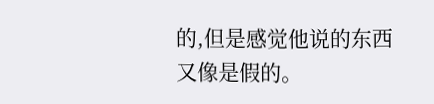的,但是感觉他说的东西又像是假的。